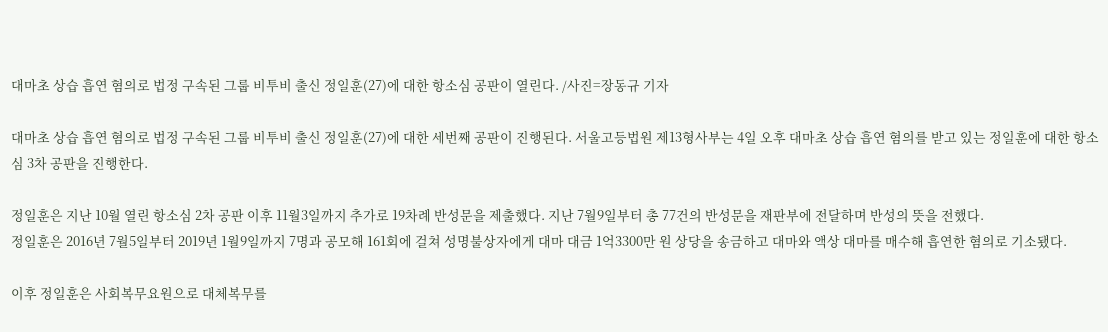대마초 상습 흡연 혐의로 법정 구속된 그룹 비투비 출신 정일훈(27)에 대한 항소심 공판이 열린다. /사진=장동규 기자

대마초 상습 흡연 혐의로 법정 구속된 그룹 비투비 출신 정일훈(27)에 대한 세번째 공판이 진행된다. 서울고등법원 제13형사부는 4일 오후 대마초 상습 흡연 혐의를 받고 있는 정일훈에 대한 항소심 3차 공판을 진행한다.

정일훈은 지난 10월 열린 항소심 2차 공판 이후 11월3일까지 추가로 19차례 반성문을 제출했다. 지난 7월9일부터 총 77건의 반성문을 재판부에 전달하며 반성의 뜻을 전했다.
정일훈은 2016년 7월5일부터 2019년 1월9일까지 7명과 공모해 161회에 걸쳐 성명불상자에게 대마 대금 1억3300만 원 상당을 송금하고 대마와 액상 대마를 매수해 흡연한 혐의로 기소됐다.

이후 정일훈은 사회복무요원으로 대체복무를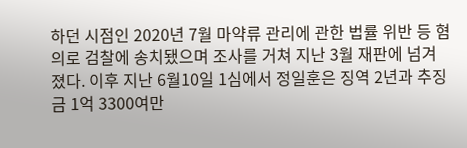하던 시점인 2020년 7월 마약류 관리에 관한 법률 위반 등 혐의로 검찰에 송치됐으며 조사를 거쳐 지난 3월 재판에 넘겨졌다. 이후 지난 6월10일 1심에서 정일훈은 징역 2년과 추징금 1억 3300여만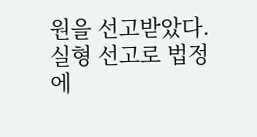원을 선고받았다. 실형 선고로 법정에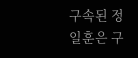구속된 정일훈은 구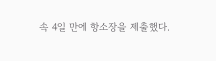속 4일 만에 항소장을 제출했다.